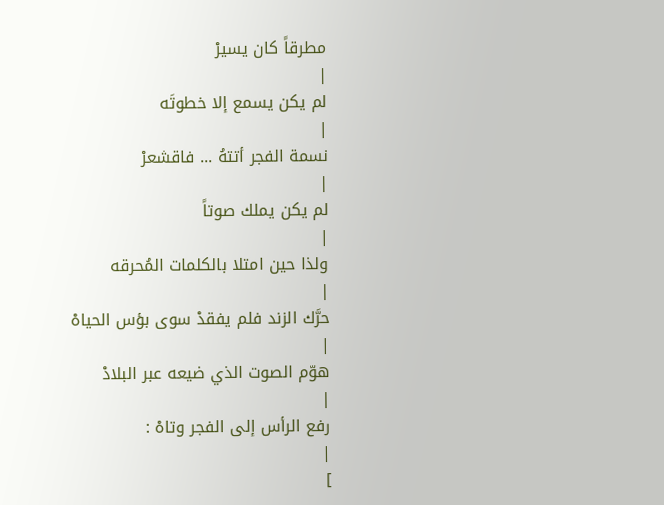مطرقاً كان يسيرْ
|
لم يكن يسمع إلا خطوتَه
|
نسمة الفجر أتتهُ ... فاقشعرْ
|
لم يكن يملك صوتاً
|
ولذا حين امتلا بالكلمات المُحرقه
|
حرَّك الزند فلم يفقدْ سوى بؤس الحياهْ
|
هوّم الصوت الذي ضيعه عبر البلادْ
|
رفع الرأس إلى الفجر وتاهْ :
|
]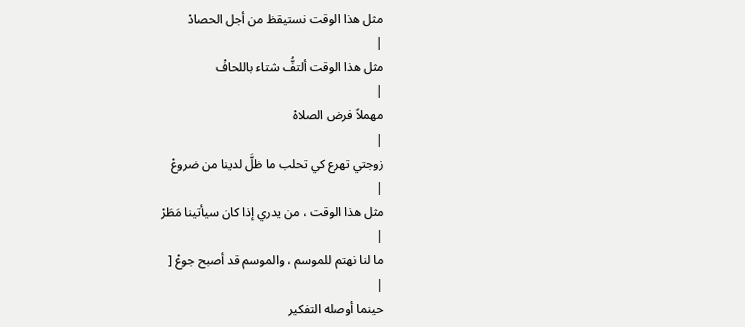مثل هذا الوقت نستيقظ من أجل الحصادْ
|
مثل هذا الوقت ألتفُّ شتاء باللحافْ
|
مهملاً فرض الصلاهْ
|
زوجتي تهرع كي تحلب ما ظلَّ لدينا من ضروعْ
|
مثل هذا الوقت ، من يدري إذا كان سيأتينا مَطَرْ
|
ما لنا نهتم للموسم ، والموسم قد أصبح جوعْ [
|
حينما أوصله التفكير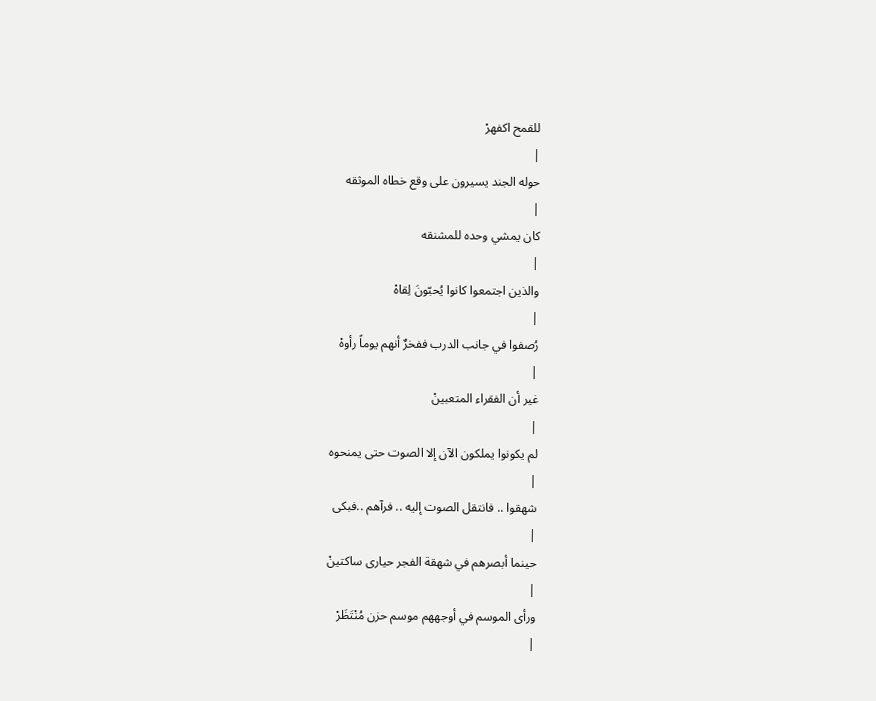للقمح اكفهرْ
|
حوله الجند يسيرون على وقع خطاه الموثقه
|
كان يمشي وحده للمشنقه
|
والذين اجتمعوا كانوا يُحبّونَ لِقاهْ
|
رُصفوا في جانب الدرب ففخرٌ أنهم يوماً رأوهْ
|
غير أن الفقراء المتعبينْ
|
لم يكونوا يملكون الآن إلا الصوت حتى يمنحوه
|
شهقوا .. فانتقل الصوت إليه .. فرآهم ..فبكى
|
حينما أبصرهم في شهقة الفجر حيارى ساكتينْ
|
ورأى الموسم في أوجههم موسم حزن مُنْتَظَرْ
|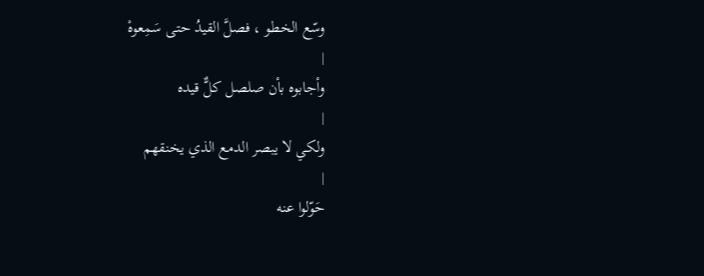وسّع الخطو ، فصلَّ القيدُ حتى سَمِعوهْ
|
وأجابوه بأن صلصل كلٌّ قيده
|
ولكي لا يبصر الدمع الذي يخنقهم
|
حَوّلوا عنه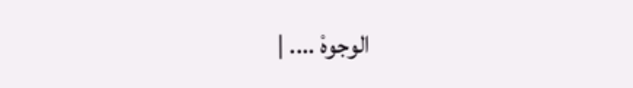الوجوهْ .... |